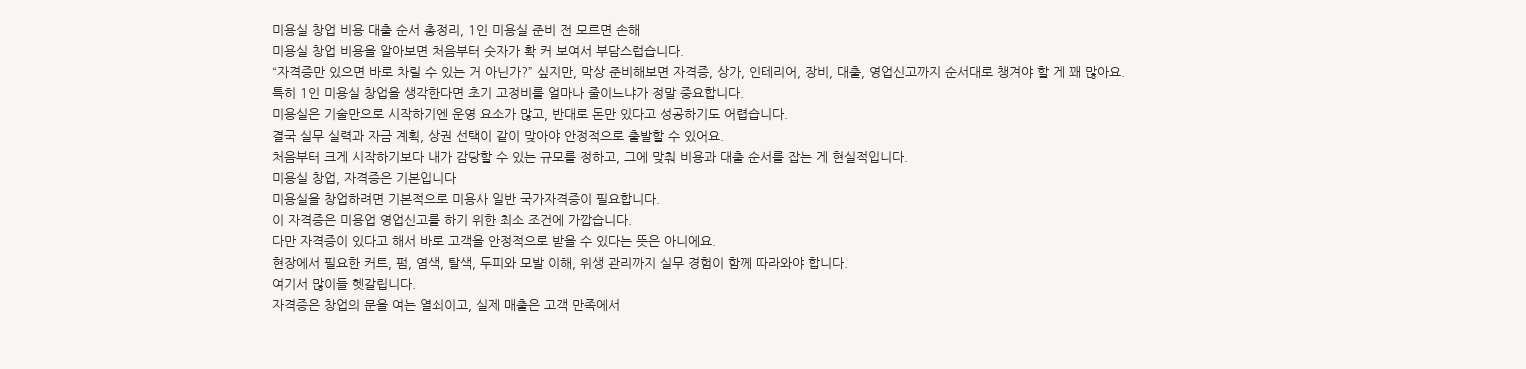미용실 창업 비용 대출 순서 총정리, 1인 미용실 준비 전 모르면 손해
미용실 창업 비용을 알아보면 처음부터 숫자가 확 커 보여서 부담스럽습니다.
“자격증만 있으면 바로 차릴 수 있는 거 아닌가?” 싶지만, 막상 준비해보면 자격증, 상가, 인테리어, 장비, 대출, 영업신고까지 순서대로 챙겨야 할 게 꽤 많아요.
특히 1인 미용실 창업을 생각한다면 초기 고정비를 얼마나 줄이느냐가 정말 중요합니다.
미용실은 기술만으로 시작하기엔 운영 요소가 많고, 반대로 돈만 있다고 성공하기도 어렵습니다.
결국 실무 실력과 자금 계획, 상권 선택이 같이 맞아야 안정적으로 출발할 수 있어요.
처음부터 크게 시작하기보다 내가 감당할 수 있는 규모를 정하고, 그에 맞춰 비용과 대출 순서를 잡는 게 현실적입니다.
미용실 창업, 자격증은 기본입니다
미용실을 창업하려면 기본적으로 미용사 일반 국가자격증이 필요합니다.
이 자격증은 미용업 영업신고를 하기 위한 최소 조건에 가깝습니다.
다만 자격증이 있다고 해서 바로 고객을 안정적으로 받을 수 있다는 뜻은 아니에요.
현장에서 필요한 커트, 펌, 염색, 탈색, 두피와 모발 이해, 위생 관리까지 실무 경험이 함께 따라와야 합니다.
여기서 많이들 헷갈립니다.
자격증은 창업의 문을 여는 열쇠이고, 실제 매출은 고객 만족에서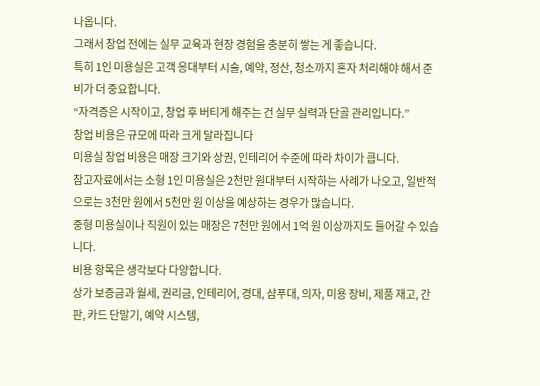나옵니다.
그래서 창업 전에는 실무 교육과 현장 경험을 충분히 쌓는 게 좋습니다.
특히 1인 미용실은 고객 응대부터 시술, 예약, 정산, 청소까지 혼자 처리해야 해서 준비가 더 중요합니다.
“자격증은 시작이고, 창업 후 버티게 해주는 건 실무 실력과 단골 관리입니다.”
창업 비용은 규모에 따라 크게 달라집니다
미용실 창업 비용은 매장 크기와 상권, 인테리어 수준에 따라 차이가 큽니다.
참고자료에서는 소형 1인 미용실은 2천만 원대부터 시작하는 사례가 나오고, 일반적으로는 3천만 원에서 5천만 원 이상을 예상하는 경우가 많습니다.
중형 미용실이나 직원이 있는 매장은 7천만 원에서 1억 원 이상까지도 들어갈 수 있습니다.
비용 항목은 생각보다 다양합니다.
상가 보증금과 월세, 권리금, 인테리어, 경대, 샴푸대, 의자, 미용 장비, 제품 재고, 간판, 카드 단말기, 예약 시스템,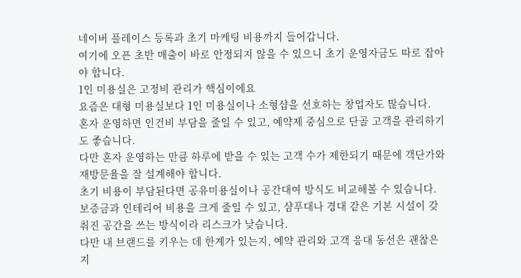네이버 플레이스 등록과 초기 마케팅 비용까지 들어갑니다.
여기에 오픈 초반 매출이 바로 안정되지 않을 수 있으니 초기 운영자금도 따로 잡아야 합니다.
1인 미용실은 고정비 관리가 핵심이에요
요즘은 대형 미용실보다 1인 미용실이나 소형샵을 선호하는 창업자도 많습니다.
혼자 운영하면 인건비 부담을 줄일 수 있고, 예약제 중심으로 단골 고객을 관리하기도 좋습니다.
다만 혼자 운영하는 만큼 하루에 받을 수 있는 고객 수가 제한되기 때문에 객단가와 재방문율을 잘 설계해야 합니다.
초기 비용이 부담된다면 공유미용실이나 공간대여 방식도 비교해볼 수 있습니다.
보증금과 인테리어 비용을 크게 줄일 수 있고, 샴푸대나 경대 같은 기본 시설이 갖춰진 공간을 쓰는 방식이라 리스크가 낮습니다.
다만 내 브랜드를 키우는 데 한계가 있는지, 예약 관리와 고객 응대 동선은 괜찮은지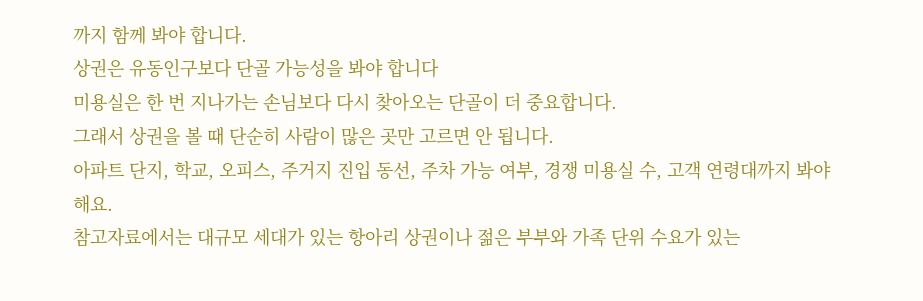까지 함께 봐야 합니다.
상권은 유동인구보다 단골 가능성을 봐야 합니다
미용실은 한 번 지나가는 손님보다 다시 찾아오는 단골이 더 중요합니다.
그래서 상권을 볼 때 단순히 사람이 많은 곳만 고르면 안 됩니다.
아파트 단지, 학교, 오피스, 주거지 진입 동선, 주차 가능 여부, 경쟁 미용실 수, 고객 연령대까지 봐야 해요.
참고자료에서는 대규모 세대가 있는 항아리 상권이나 젊은 부부와 가족 단위 수요가 있는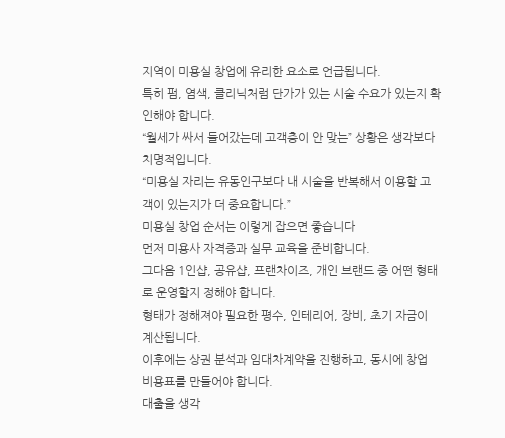지역이 미용실 창업에 유리한 요소로 언급됩니다.
특히 펌, 염색, 클리닉처럼 단가가 있는 시술 수요가 있는지 확인해야 합니다.
“월세가 싸서 들어갔는데 고객층이 안 맞는” 상황은 생각보다 치명적입니다.
“미용실 자리는 유동인구보다 내 시술을 반복해서 이용할 고객이 있는지가 더 중요합니다.”
미용실 창업 순서는 이렇게 잡으면 좋습니다
먼저 미용사 자격증과 실무 교육을 준비합니다.
그다음 1인샵, 공유샵, 프랜차이즈, 개인 브랜드 중 어떤 형태로 운영할지 정해야 합니다.
형태가 정해져야 필요한 평수, 인테리어, 장비, 초기 자금이 계산됩니다.
이후에는 상권 분석과 임대차계약을 진행하고, 동시에 창업 비용표를 만들어야 합니다.
대출을 생각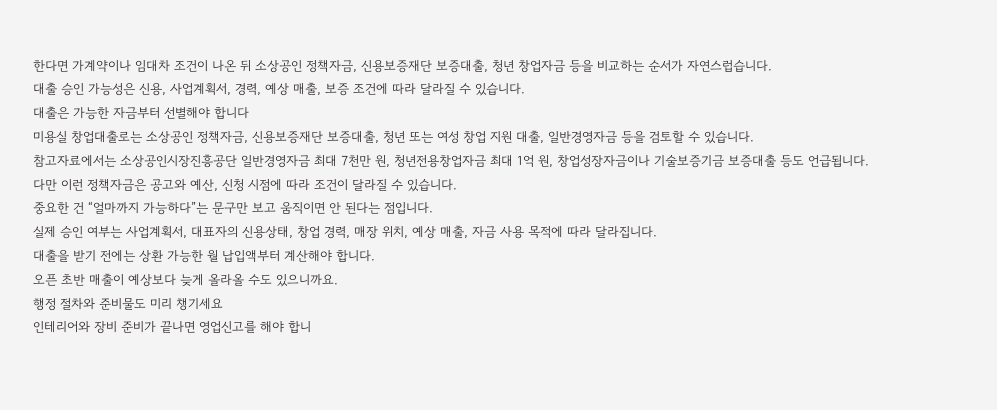한다면 가계약이나 임대차 조건이 나온 뒤 소상공인 정책자금, 신용보증재단 보증대출, 청년 창업자금 등을 비교하는 순서가 자연스럽습니다.
대출 승인 가능성은 신용, 사업계획서, 경력, 예상 매출, 보증 조건에 따라 달라질 수 있습니다.
대출은 가능한 자금부터 선별해야 합니다
미용실 창업대출로는 소상공인 정책자금, 신용보증재단 보증대출, 청년 또는 여성 창업 지원 대출, 일반경영자금 등을 검토할 수 있습니다.
참고자료에서는 소상공인시장진흥공단 일반경영자금 최대 7천만 원, 청년전용창업자금 최대 1억 원, 창업성장자금이나 기술보증기금 보증대출 등도 언급됩니다.
다만 이런 정책자금은 공고와 예산, 신청 시점에 따라 조건이 달라질 수 있습니다.
중요한 건 “얼마까지 가능하다”는 문구만 보고 움직이면 안 된다는 점입니다.
실제 승인 여부는 사업계획서, 대표자의 신용상태, 창업 경력, 매장 위치, 예상 매출, 자금 사용 목적에 따라 달라집니다.
대출을 받기 전에는 상환 가능한 월 납입액부터 계산해야 합니다.
오픈 초반 매출이 예상보다 늦게 올라올 수도 있으니까요.
행정 절차와 준비물도 미리 챙기세요
인테리어와 장비 준비가 끝나면 영업신고를 해야 합니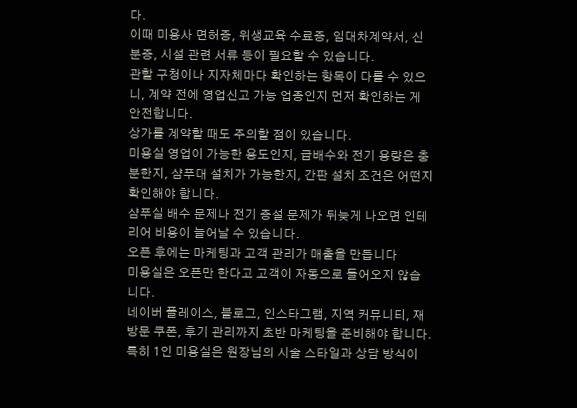다.
이때 미용사 면허증, 위생교육 수료증, 임대차계약서, 신분증, 시설 관련 서류 등이 필요할 수 있습니다.
관할 구청이나 지자체마다 확인하는 항목이 다를 수 있으니, 계약 전에 영업신고 가능 업종인지 먼저 확인하는 게 안전합니다.
상가를 계약할 때도 주의할 점이 있습니다.
미용실 영업이 가능한 용도인지, 급배수와 전기 용량은 충분한지, 샴푸대 설치가 가능한지, 간판 설치 조건은 어떤지 확인해야 합니다.
샴푸실 배수 문제나 전기 증설 문제가 뒤늦게 나오면 인테리어 비용이 늘어날 수 있습니다.
오픈 후에는 마케팅과 고객 관리가 매출을 만듭니다
미용실은 오픈만 한다고 고객이 자동으로 들어오지 않습니다.
네이버 플레이스, 블로그, 인스타그램, 지역 커뮤니티, 재방문 쿠폰, 후기 관리까지 초반 마케팅을 준비해야 합니다.
특히 1인 미용실은 원장님의 시술 스타일과 상담 방식이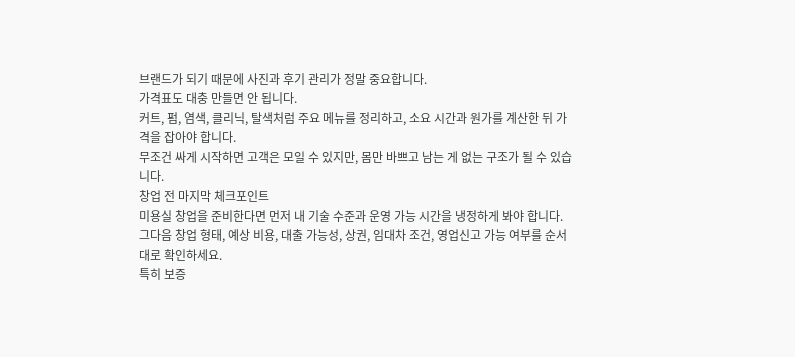브랜드가 되기 때문에 사진과 후기 관리가 정말 중요합니다.
가격표도 대충 만들면 안 됩니다.
커트, 펌, 염색, 클리닉, 탈색처럼 주요 메뉴를 정리하고, 소요 시간과 원가를 계산한 뒤 가격을 잡아야 합니다.
무조건 싸게 시작하면 고객은 모일 수 있지만, 몸만 바쁘고 남는 게 없는 구조가 될 수 있습니다.
창업 전 마지막 체크포인트
미용실 창업을 준비한다면 먼저 내 기술 수준과 운영 가능 시간을 냉정하게 봐야 합니다.
그다음 창업 형태, 예상 비용, 대출 가능성, 상권, 임대차 조건, 영업신고 가능 여부를 순서대로 확인하세요.
특히 보증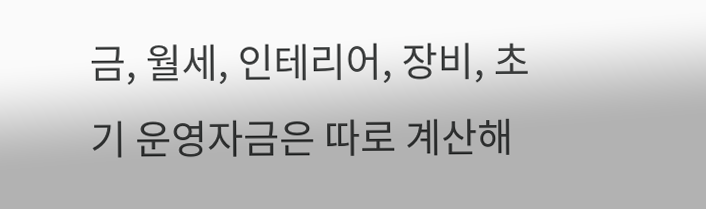금, 월세, 인테리어, 장비, 초기 운영자금은 따로 계산해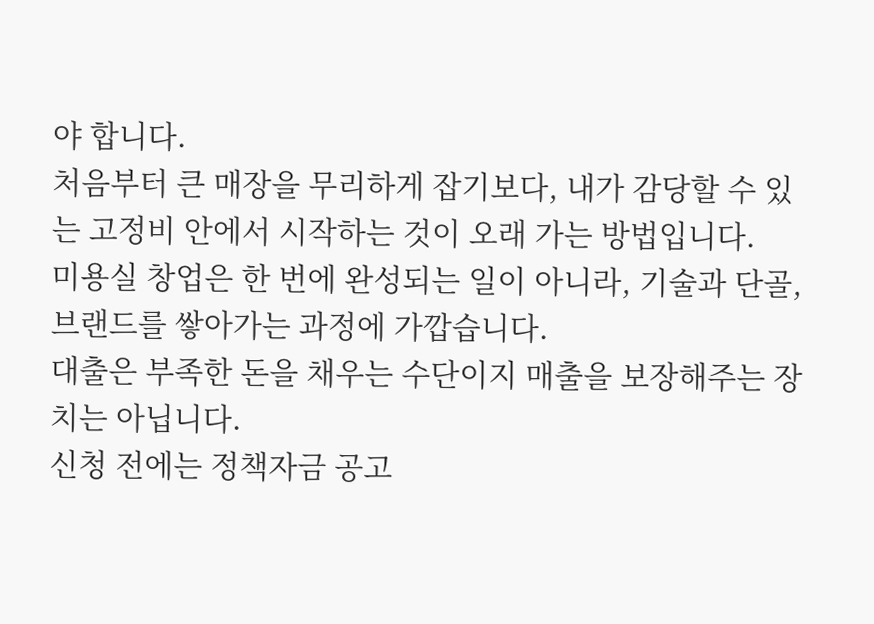야 합니다.
처음부터 큰 매장을 무리하게 잡기보다, 내가 감당할 수 있는 고정비 안에서 시작하는 것이 오래 가는 방법입니다.
미용실 창업은 한 번에 완성되는 일이 아니라, 기술과 단골, 브랜드를 쌓아가는 과정에 가깝습니다.
대출은 부족한 돈을 채우는 수단이지 매출을 보장해주는 장치는 아닙니다.
신청 전에는 정책자금 공고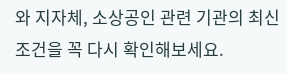와 지자체, 소상공인 관련 기관의 최신 조건을 꼭 다시 확인해보세요.